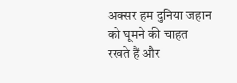अक्सर हम दुनिया जहान को घूमने की चाहत रखते हैं और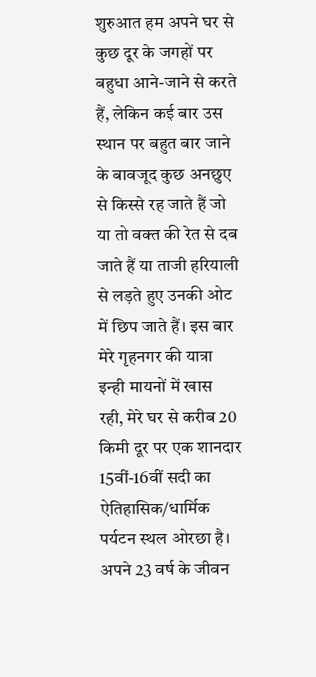शुरुआत हम अपने घर से कुछ दूर के जगहों पर बहुधा आने-जाने से करते हैं, लेकिन कई बार उस स्थान पर बहुत बार जाने के बावजूद कुछ अनछुए से किस्से रह जाते हैं जो या तो वक्त की रेत से दब जाते हैं या ताजी हरियाली से लड़ते हुए उनकी ओट में छिप जाते हैं। इस बार मेरे गृहनगर की यात्रा इन्ही मायनों में खास रही, मेरे घर से करीब 20 किमी दूर पर एक शानदार 15वीं-16वीं सदी का ऐतिहासिक/धार्मिक पर्यटन स्थल ओरछा है।
अपने 23 वर्ष के जीवन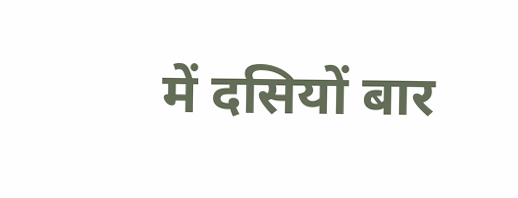में दसियों बार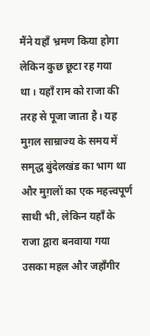मैंने यहाँ भ्रमण किया होगा लेकिन कुछ छूटा रह गया था। यहाँ राम को राजा की तरह से पूजा जाता है। यह मुग़ल साम्राज्य के समय में समृद्ध बुंदेलखंड का भाग था और मुग़लों का एक महत्त्वपूर्ण साथी भी, लेकिन यहाँ के राजा द्वारा बनवाया गया उसका महल और जहाँगीर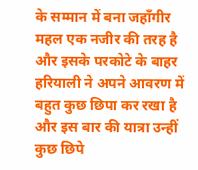के सम्मान में बना जहाँगीर महल एक नजीर की तरह है और इसके परकोटे के बाहर हरियाली ने अपने आवरण में बहुत कुछ छिपा कर रखा है और इस बार की यात्रा उन्हीं कुछ छिपे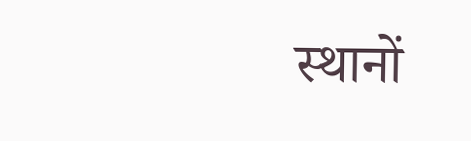स्थानों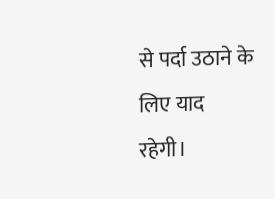से पर्दा उठाने के लिए याद रहेगी।